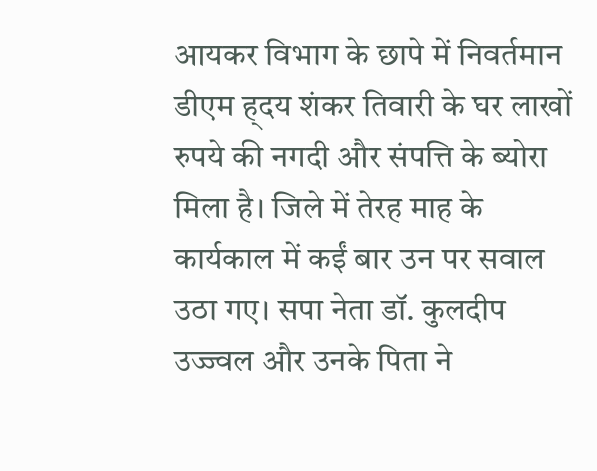आयकर विभाग के छापे में निवर्तमान डीएम ह्दय शंकर तिवारी के घर लाखों रुपये की नगदी और संपत्ति के ब्योरा मिला है। जिले में तेरह माह के कार्यकाल में कईं बार उन पर सवाल उठा गए। सपा नेता डॉ. कुलदीप उज्ज्वल और उनके पिता ने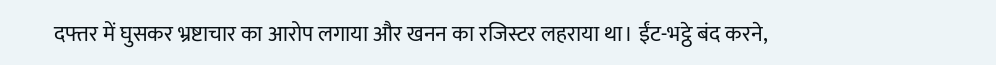दफ्तर में घुसकर भ्रष्टाचार का आरोप लगाया और खनन का रजिस्टर लहराया था। ईंट-भट्ठे बंद करने,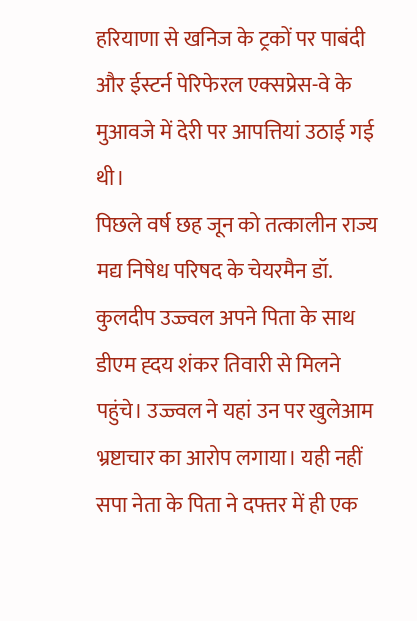हरियाणा से खनिज के ट्रकों पर पाबंदी और ईस्टर्न पेरिफेरल एक्सप्रेस-वे के मुआवजे में देरी पर आपत्तियां उठाई गई थी।
पिछले वर्ष छह जून को तत्कालीन राज्य मद्य निषेध परिषद के चेयरमैन डॉ. कुलदीप उज्ज्वल अपने पिता के साथ डीएम ह्दय शंकर तिवारी से मिलने पहुंचे। उज्ज्वल ने यहां उन पर खुलेआम भ्रष्टाचार का आरोप लगाया। यही नहीं सपा नेता के पिता ने दफ्तर में ही एक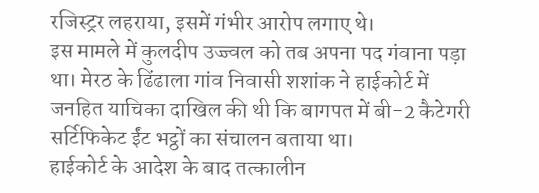रजिस्ट्रर लहराया, इसमें गंभीर आरोप लगाए थे।
इस मामले में कुलदीप उज्ज्वल को तब अपना पद गंवाना पड़ा था। मेरठ के ढिंढाला गांव निवासी शशांक ने हाईकोर्ट में जनहित याचिका दाखिल की थी कि बागपत में बी-2 कैटेगरी सर्टिफिकेट ईंट भट्ठों का संचालन बताया था।
हाईकोर्ट के आदेश के बाद तत्कालीन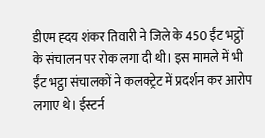डीएम ह्दय शंकर तिवारी ने जिले के 450 ईंट भट्ठों के संचालन पर रोक लगा दी थी। इस मामले में भी ईंट भट्ठा संचालकों ने कलक्ट्रेट में प्रदर्शन कर आरोप लगाए थे। ईस्टर्न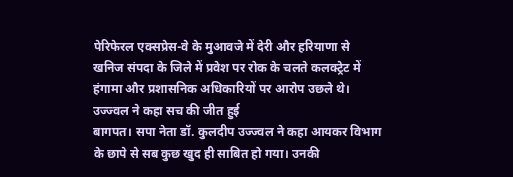पेरिफेरल एक्सप्रेस-वे के मुआवजे में देरी और हरियाणा से खनिज संपदा के जिले में प्रवेश पर रोक के चलते कलक्ट्रेट में हंगामा और प्रशासनिक अधिकारियों पर आरोप उछले थे।
उज्ज्वल ने कहा सच की जीत हुई
बागपत। सपा नेता डॉ. कुलदीप उज्ज्वल ने कहा आयकर विभाग के छापे से सब कुछ खुद ही साबित हो गया। उनकी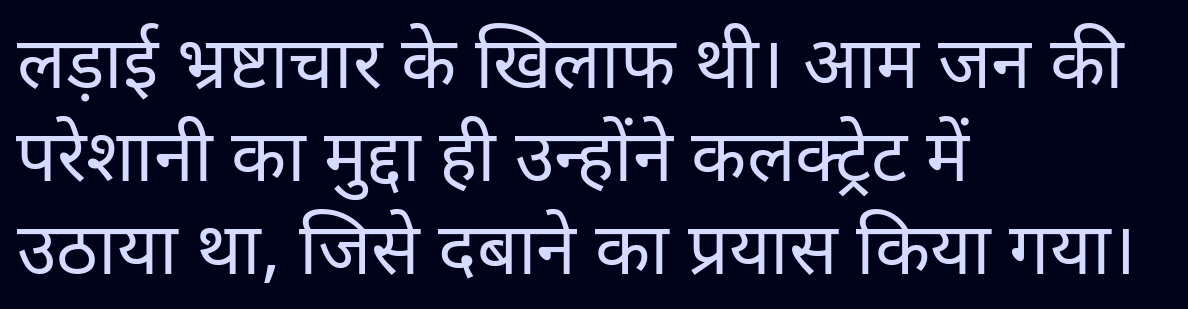लड़ाई भ्रष्टाचार के खिलाफ थी। आम जन की परेशानी का मुद्दा ही उन्होंने कलक्ट्रेट में उठाया था, जिसे दबाने का प्रयास किया गया।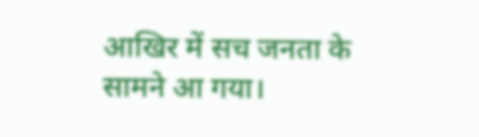आखिर में सच जनता के सामने आ गया।